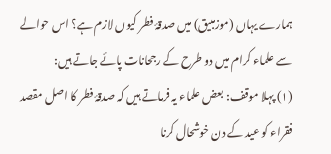ہمارے یہاں (موزمبیق) میں صدقۂ فطر کیوں لازم ہے؟ اس حوالے سے علماء کرام میں دو طرح کے رجحانات پائے جاتے ہیں:
(۱) پہلا موقف: بعض علماء یہ فرماتے ہیں کہ صدقۂ فطر کا اصل مقصد فقراء کو عید کے دن خوشحال کرنا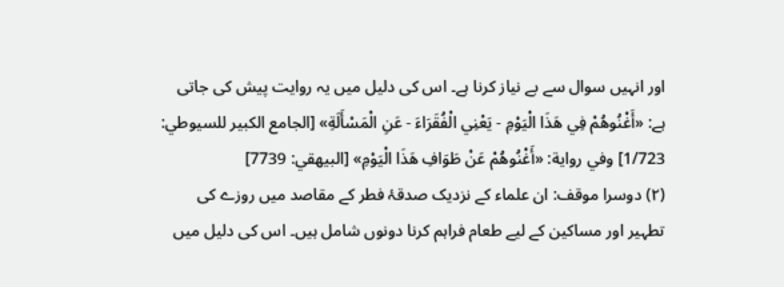اور انہیں سوال سے بے نیاز کرنا ہے۔ اس کی دلیل میں یہ روایت پیش کی جاتی ہے: «أَغْنُوهُمْ فِي هَذَا الْيَوْمِ - يَعْنِي الْفُقَرَاءَ - عَنِ الْمَسْأَلَةِ» [الجامع الكبير للسيوطي: 1/723] وفي رواية: «أَغْنُوهُمْ عَنْ طَوَافِ هَذَا الْيَوْمِ» [البيهقي: 7739]
(۲) دوسرا موقف: ان علماء کے نزدیک صدقۂ فطر کے مقاصد میں روزے کی تطہیر اور مساکین کے لیے طعام فراہم کرنا دونوں شامل ہیں۔ اس کی دلیل میں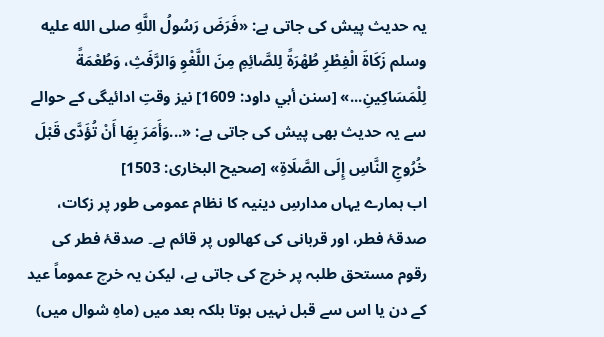یہ حدیث پیش کی جاتی ہے: «فَرَضَ رَسُولُ اللَّهِ صلى الله عليه وسلم زَكَاةَ الْفِطْرِ طُهْرَةً لِلصَّائِمِ مِنَ اللَّغْوِ وَالرَّفَثِ، وَطُعْمَةً لِلْمَسَاكِينِ...» [سنن أبي داود: 1609] نیز وقتِ ادائیگی کے حوالے سے یہ حدیث بھی پیش کی جاتی ہے: «...وَأَمَرَ بِهَا أَنْ تُؤَدَّى قَبْلَ خُرُوجِ النَّاسِ إِلَى الصَّلَاةِ» [صحیح البخاری: 1503]
اب ہمارے یہاں مدارسِ دینیہ کا نظام عمومی طور پر زکات، صدقۂ فطر، اور قربانی کی کھالوں پر قائم ہے۔ صدقۂ فطر کی رقوم مستحق طلبہ پر خرچ کی جاتی ہے، لیکن یہ خرچ عموماً عید کے دن یا اس سے قبل نہیں ہوتا بلکہ بعد میں (ماہِ شوال میں)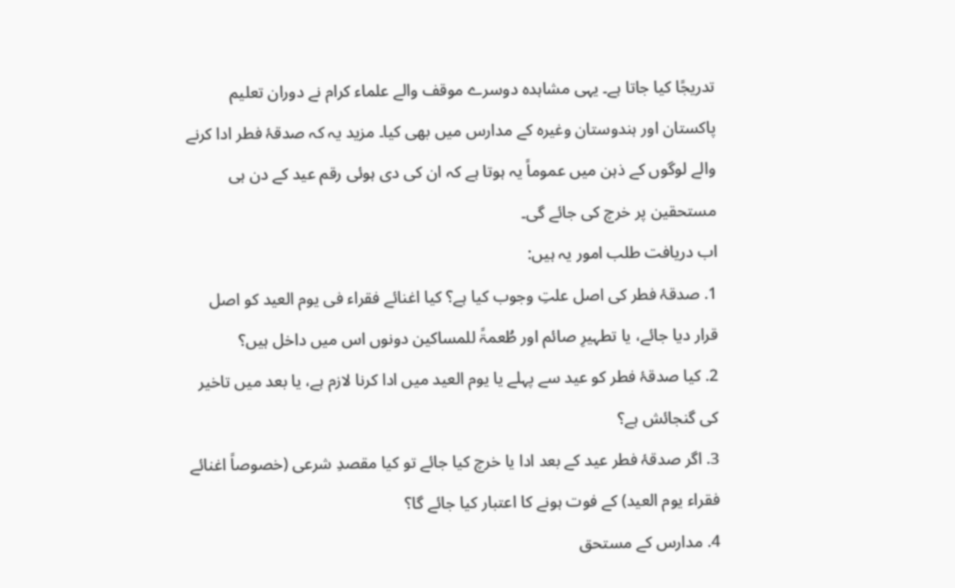تدریجًا کیا جاتا ہے۔ یہی مشاہدہ دوسرے موقف والے علماء کرام نے دوران تعلیم پاکستان اور ہندوستان وغیرہ کے مدارس میں بھی کیا۔ مزید یہ کہ صدقۂ فطر ادا کرنے والے لوگوں کے ذہن میں عموماً یہ ہوتا ہے کہ ان کی دی ہوئی رقم عید کے دن ہی مستحقین پر خرچ کی جائے گی۔
اب دریافت طلب امور یہ ہیں:
1. صدقۂ فطر کی اصل علتِ وجوب کیا ہے؟ کیا اغنائے فقراء فی یوم العید کو اصل قرار دیا جائے، یا تطہیرِ صائم اور طُعمۃً للمساکین دونوں اس میں داخل ہیں؟
2. کیا صدقۂ فطر کو عید سے پہلے یا یوم العید میں ادا کرنا لازم ہے، یا بعد میں تاخیر کی گنجائش ہے؟
3. اگر صدقۂ فطر عید کے بعد ادا یا خرچ کیا جائے تو کیا مقصدِ شرعی (خصوصاً اغنائے فقراء یوم العید) کے فوت ہونے کا اعتبار کیا جائے گا؟
4. مدارس کے مستحق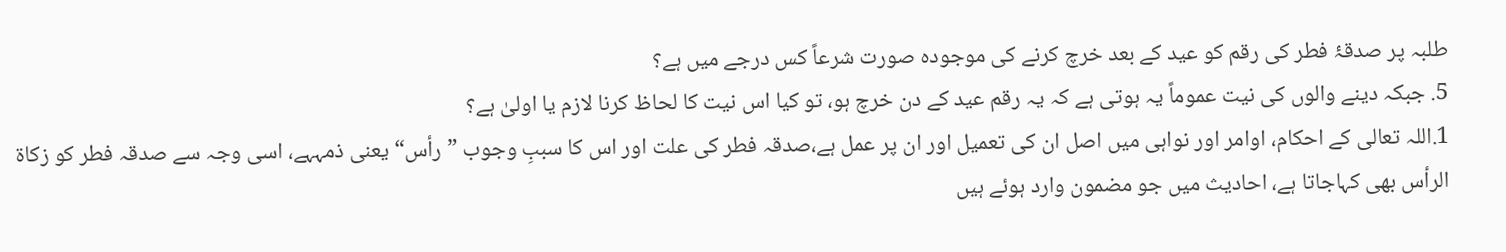طلبہ پر صدقۂ فطر کی رقم کو عید کے بعد خرچ کرنے کی موجودہ صورت شرعاً کس درجے میں ہے؟
5. جبکہ دینے والوں کی نیت عموماً یہ ہوتی ہے کہ یہ رقم عید کے دن خرچ ہو، تو کیا اس نیت کا لحاظ کرنا لازم یا اولیٰ ہے؟
1.اللہ تعالی کے احکام، اوامر اور نواہی میں اصل ان کی تعمیل اور ان پر عمل ہے،صدقہ فطر کی علت اور اس کا سببِ وجوب ”رأس“ یعنی ذمہہے، اسی وجہ سے صدقہ فطر کو زکاۃ الرأس بھی کہاجاتا ہے، احادیث میں جو مضمون وارد ہوئے ہیں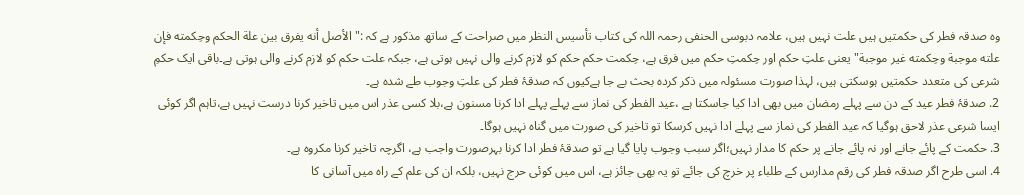وہ صدقہ فطر کی حکمتیں ہیں علت نہیں ہیں، علامہ دبوسی الحنفی رحمہ اللہ کی کتاب تأسیس النظر میں صراحت کے ساتھ مذکور ہے کہ :"الأصل أنه يفرق بين علة الحكم وحِكمته فإن علته موجبة وحِكمته غير موجبة" یعنی علتِ حکم اور حِکمتِ حکم میں فرق ہے، حِکمت حکم حکم کو لازم کرنے والی نہیں ہوتی ہے، جبکہ علت حکم کو لازم کرنے والی ہوتی ہے۔باقی ایک حکمِ شرعی کی متعدد حکمتیں ہوسکتی ہیں، لہذا صورت مسئولہ ميں ذکر کردہ بحث بے جا ہےکیوں کہ صدقۂ فطر کی علتِ وجوب طے شدہ ہے۔
2. صدقۂ فطر عید کے دن سے پہلے رمضان میں بھی ادا کیا جاسکتا ہے ،عید الفطر کی نماز سے پہلے پہلے ادا کرنا مسنون ہے،بلا کسی عذر اس میں تاخیر کرنا درست نہیں ہے،تاہم اگر کوئی ایسا شرعی عذر لاحق ہوگیا کہ عید الفطر کی نماز سے پہلے ادا نہیں کرسکا تو تاخیر کی صورت میں گناہ نہیں ہوگا۔
3. حکمت کے پائے جانے اور نہ پائے جانے پر حکم کا مدار نہیں؛اگر سبب وجوب پایا گیا ہے تو صدقۂ فطر ادا کرنا بہرصورت واجب ہے، اگرچہ تاخیر کرنا مکروہ ہے۔
4. اسی طرح اگر صدقہ فطر کی رقم مدارس کے طلباء پر خرچ کی جائے تو یہ بھی جائز ہے، اس میں کوئی حرج نہیں، بلکہ ان کی علم کے راہ میں آسانی کا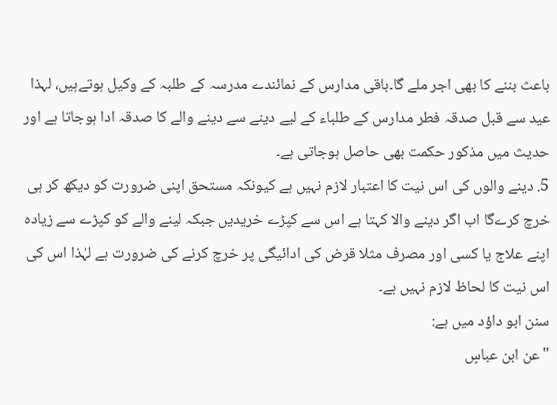باعث بننے کا بھی اجر ملے گا۔باقی مدارس کے نمائندے مدرسہ کے طلبہ کے وکیل ہوتےہیں، لہذا عید سے قبل صدقہ فطر مدارس کے طلباء کے لیے دینے سے دینے والے کا صدقہ ادا ہوجاتا ہے اور حدیث میں مذکور حکمت بھی حاصل ہوجاتی ہے۔
5. دینے والوں کی اس نیت کا اعتبار لازم نہیں ہے کیونکہ مستحق اپنی ضرورت کو دیکھ کر ہی خرچ کرےگا اب اگر دینے والا کہتا ہے اس سے کپڑے خریدیں جبکہ لینے والے کو کپڑے سے زیادہ اپنے علاج یا کسی اور مصرف مثلا قرض کی ادائیگی پر خرچ کرنے کی ضرورت ہے لہٰذا اس کی اس نیت کا لحاظ لازم نہیں ہے۔
سنن ابو داؤد میں ہے:
"عن ابن عباسٍ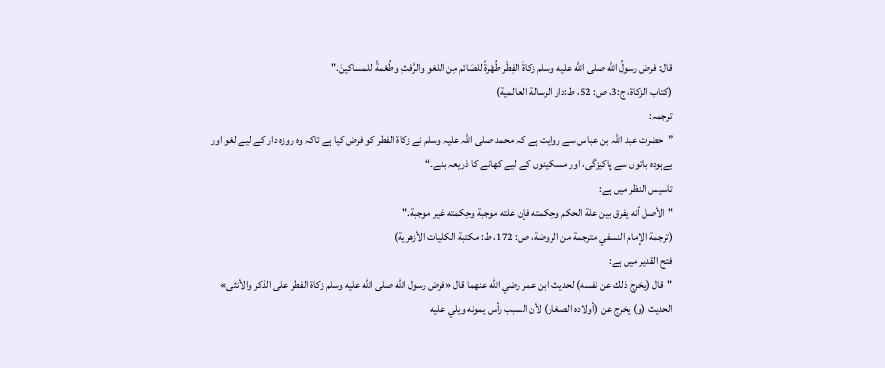قال: فرض رسولُ الله صلى الله عليه وسلم زكاةَ الفِطْر طُهْرةً للصَائم مِن اللغو والرَّفثِ وطُعْمةً للمساكينَ."
(كتاب الزكاة، ج:3، ص: 52، ط:دار الرسالة العالمية)
ترجمہ:
”حضرت عبد اللہ بن عباس سے روایت ہے کہ محمد صلی اللہ علیہ وسلم نے زکاۃ الفطر کو فرض کیا ہے تاکہ وہ روزہ دار کے لیے لغو اور بےہودہ باتوں سے پاکیزگی، اور مسکینوں کے لیے کھانے کا ذریعہ بنے۔“
تاسیس النظر میں ہے:
"الأصل أنه يفرق بين علة الحكم وحِكمته فإن علته موجبة وحِكمته غير موجبة."
(ترجمة الإمام النسفي مترجمة من الروضة، ص: 172، ط: مكتبة الكليات الأزهرية)
فتح القدير ميں ہے:
"قال (يخرج ذلك عن نفسه) لحديث ابن عمر رضي الله عنهما قال «فرض رسول الله صلى الله عليه وسلم زكاة الفطر على الذكر والأنثى» الحديث (و) يخرج عن (أولاده الصغار) لأن السبب رأس يمونه ويلي عليه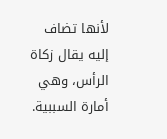لأنها تضاف إليه يقال زكاة الرأس، وهي أمارة السببية.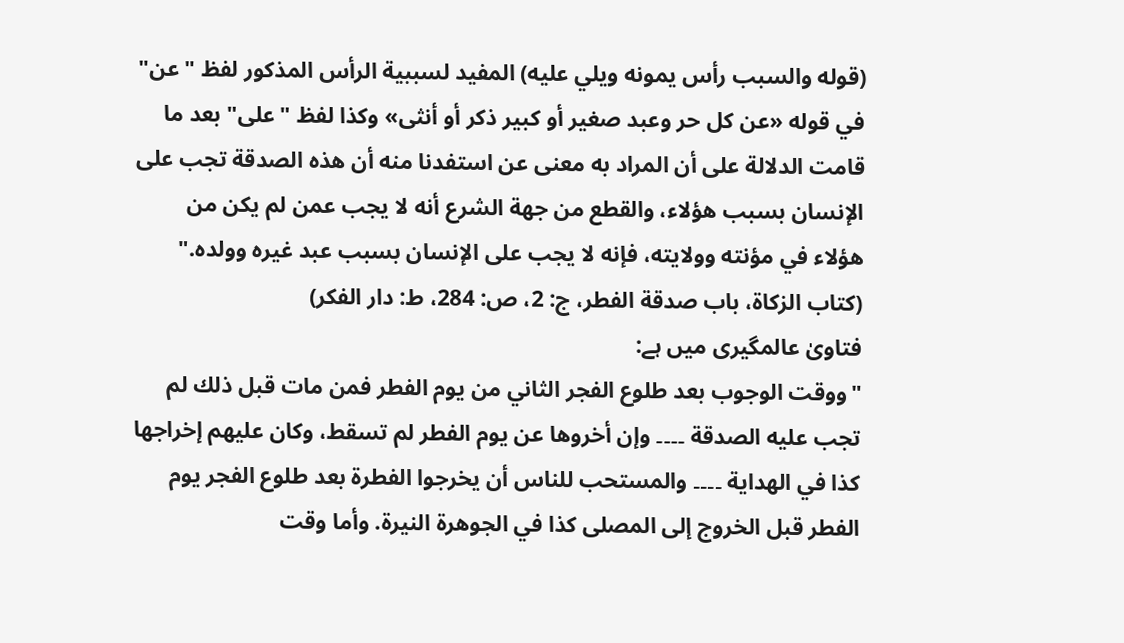(قوله والسبب رأس يمونه ويلي عليه) المفيد لسببية الرأس المذكور لفظ "عن" في قوله «عن كل حر وعبد صغير أو كبير ذكر أو أنثى» وكذا لفظ "على" بعد ما قامت الدلالة على أن المراد به معنى عن استفدنا منه أن هذه الصدقة تجب على الإنسان بسبب هؤلاء، والقطع من جهة الشرع أنه لا يجب عمن لم يكن من هؤلاء في مؤنته وولايته، فإنه لا يجب على الإنسان بسبب عبد غيره وولده."
(كتاب الزكاة، باب صدقة الفطر، ج: 2، ص: 284، ط: دار الفكر)
فتاویٰ عالمگیری میں ہے:
"ووقت الوجوب بعد طلوع الفجر الثاني من يوم الفطر فمن مات قبل ذلك لم تجب عليه الصدقة ۔۔۔۔ وإن أخروها عن يوم الفطر لم تسقط، وكان عليهم إخراجها كذا في الهداية ۔۔۔۔ والمستحب للناس أن يخرجوا الفطرة بعد طلوع الفجر يوم الفطر قبل الخروج إلى المصلى كذا في الجوهرة النيرة. وأما وقت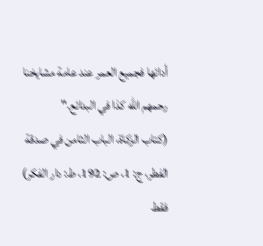أدائها فجميع العمر عند عامة مشايخنا رحمهم الله كذا في البدائع."
(كتاب الزكاة، الباب الثامن في صدقة الفطر، ج: 1، ص: 192، ط: دار الفكر)
فقط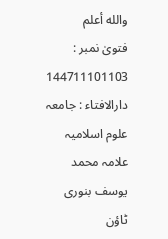والله أعلم
فتویٰ نمبر : 144711101103
دارالافتاء : جامعہ علوم اسلامیہ علامہ محمد یوسف بنوری ٹاؤن